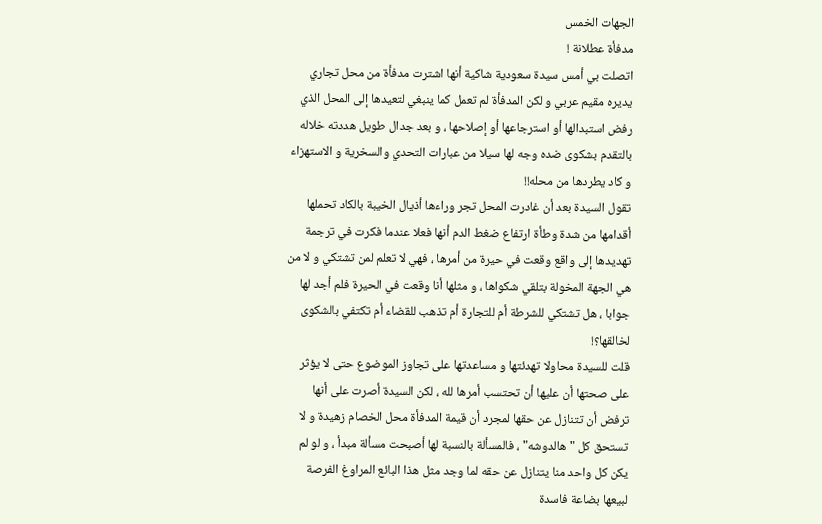الجهات الخمس
مدفأة عطلانة !
اتصلت بي أمس سيدة سعودية شاكية أنها اشترت مدفأة من محل تجاري يديره مقيم عربي و لكن المدفأة لم تعمل كما ينبغي لتعيدها إلى المحل الذي رفض استبدالها أو استرجاعها أو إصلاحها ، و بعد جدال طويل هددته خلاله بالتقدم بشكوى ضده وجه لها سيلا من عبارات التحدي والسخرية و الاستهزاء و كاد يطردها من محله!!
تقول السيدة بعد أن غادرت المحل تجر وراءها أذيال الخيبة بالكاد تحملها أقدامها من شدة وطأة ارتفاع ضغط الدم أنها فعلا عندما فكرت في ترجمة تهديدها إلى واقع وقعت في حيرة من أمرها ، فهي لا تعلم لمن تشتكي و لا من هي الجهة المخولة بتلقي شكواها ، و مثلها أنا وقعت في الحيرة فلم أجد لها جوابا ، هل تشتكي للشرطة أم للتجارة أم تذهب للقضاء أم تكتفي بالشكوى لخالقها؟!
قلت للسيدة محاولا تهدئتها و مساعدتها على تجاوز الموضوع حتى لا يؤثر على صحتها أن عليها أن تحتسب أمرها لله ، لكن السيدة أصرت على أنها ترفض أن تتنازل عن حقها لمجرد أن قيمة المدفأة محل الخصام زهيدة و لا تستحق كل "هالدوشه" ، فالمسألة بالنسبة لها أصبحت مسألة مبدأ ، و لو لم يكن كل واحد منا يتنازل عن حقه لما وجد مثل هذا البائع المراوغ الفرصة لبيعها بضاعة فاسدة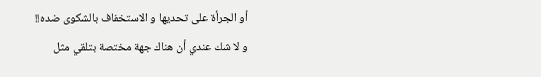أو الجرأة على تحديها و الاستخفاف بالشكوى ضده!!
و لا شك عندي أن هناك جهة مختصة بتلقي مثل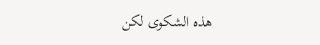هذه الشكوى لكن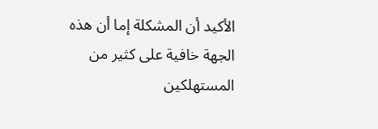الأكيد أن المشكلة إما أن هذه الجهة خافية على كثير من المستهلكين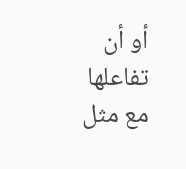أو أن تفاعلها مع مثل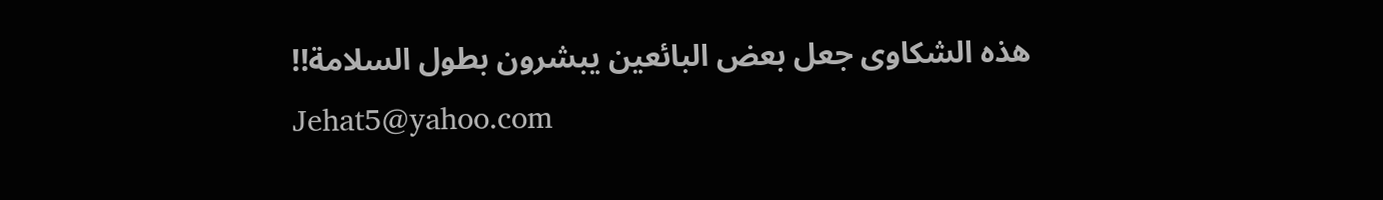هذه الشكاوى جعل بعض البائعين يبشرون بطول السلامة!!
Jehat5@yahoo.com